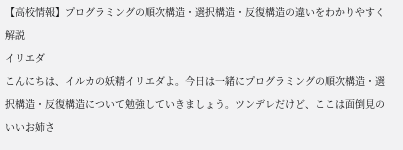【高校情報】プログラミングの順次構造・選択構造・反復構造の違いをわかりやすく解説
イリエダ
こんにちは、イルカの妖精イリエダよ。今日は一緒にプログラミングの順次構造・選択構造・反復構造について勉強していきましょう。ツンデレだけど、ここは面倒見のいいお姉さ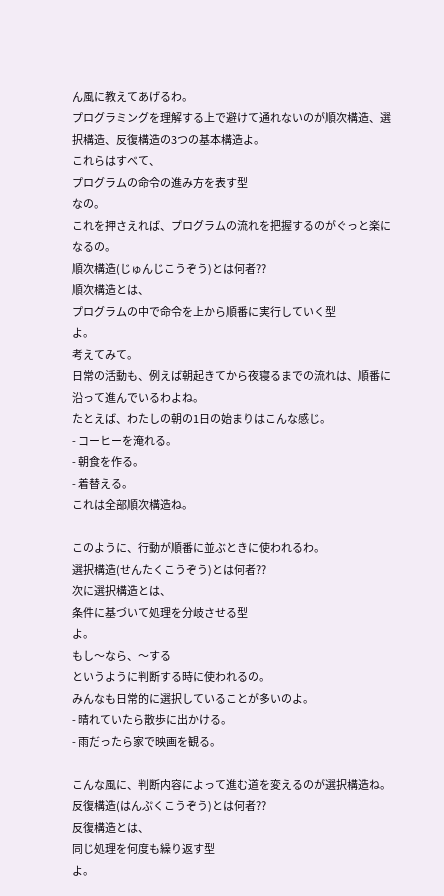ん風に教えてあげるわ。
プログラミングを理解する上で避けて通れないのが順次構造、選択構造、反復構造の3つの基本構造よ。
これらはすべて、
プログラムの命令の進み方を表す型
なの。
これを押さえれば、プログラムの流れを把握するのがぐっと楽になるの。
順次構造(じゅんじこうぞう)とは何者??
順次構造とは、
プログラムの中で命令を上から順番に実行していく型
よ。
考えてみて。
日常の活動も、例えば朝起きてから夜寝るまでの流れは、順番に沿って進んでいるわよね。
たとえば、わたしの朝の1日の始まりはこんな感じ。
- コーヒーを淹れる。
- 朝食を作る。
- 着替える。
これは全部順次構造ね。

このように、行動が順番に並ぶときに使われるわ。
選択構造(せんたくこうぞう)とは何者??
次に選択構造とは、
条件に基づいて処理を分岐させる型
よ。
もし〜なら、〜する
というように判断する時に使われるの。
みんなも日常的に選択していることが多いのよ。
- 晴れていたら散歩に出かける。
- 雨だったら家で映画を観る。

こんな風に、判断内容によって進む道を変えるのが選択構造ね。
反復構造(はんぷくこうぞう)とは何者??
反復構造とは、
同じ処理を何度も繰り返す型
よ。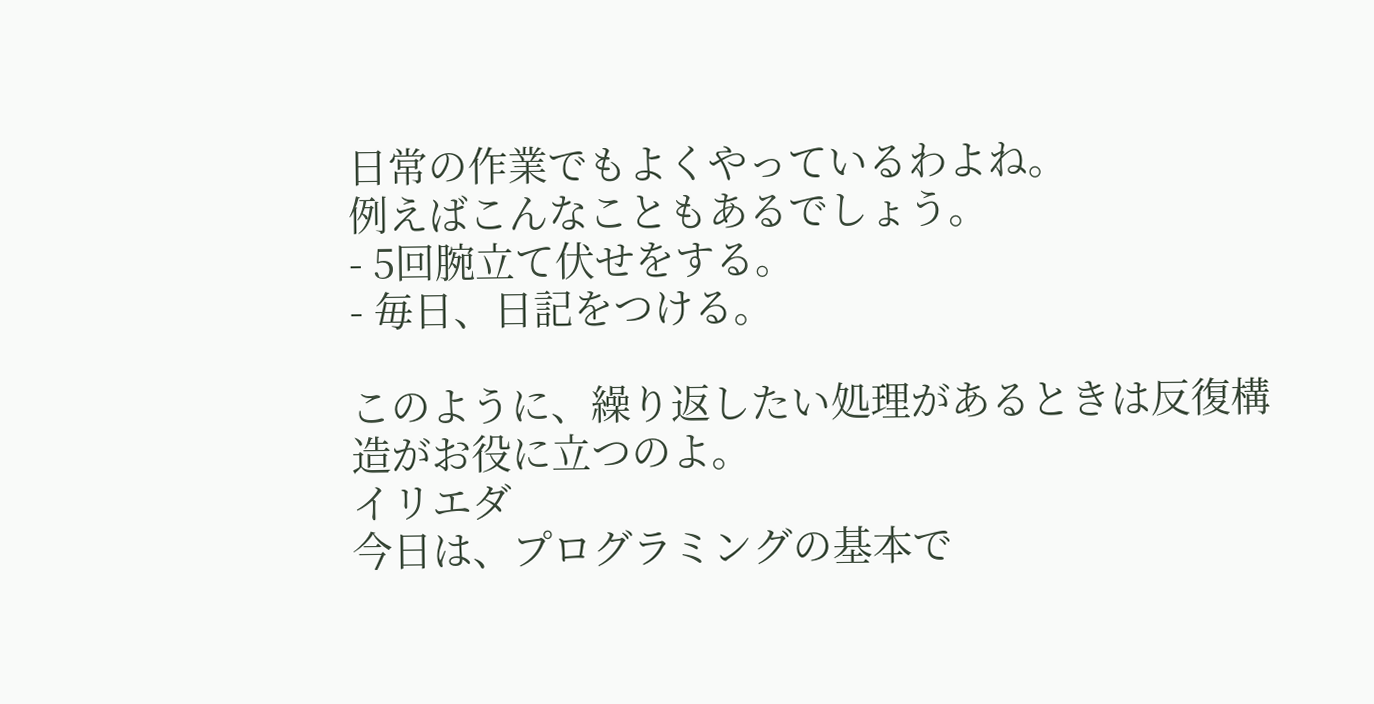日常の作業でもよくやっているわよね。
例えばこんなこともあるでしょう。
- 5回腕立て伏せをする。
- 毎日、日記をつける。

このように、繰り返したい処理があるときは反復構造がお役に立つのよ。
イリエダ
今日は、プログラミングの基本で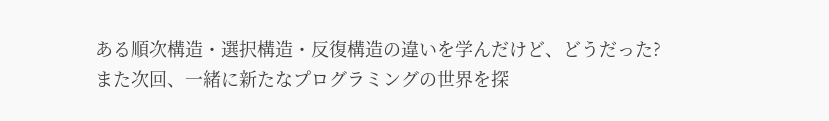ある順次構造・選択構造・反復構造の違いを学んだけど、どうだった?
また次回、一緒に新たなプログラミングの世界を探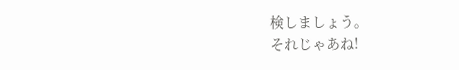検しましょう。
それじゃあね!